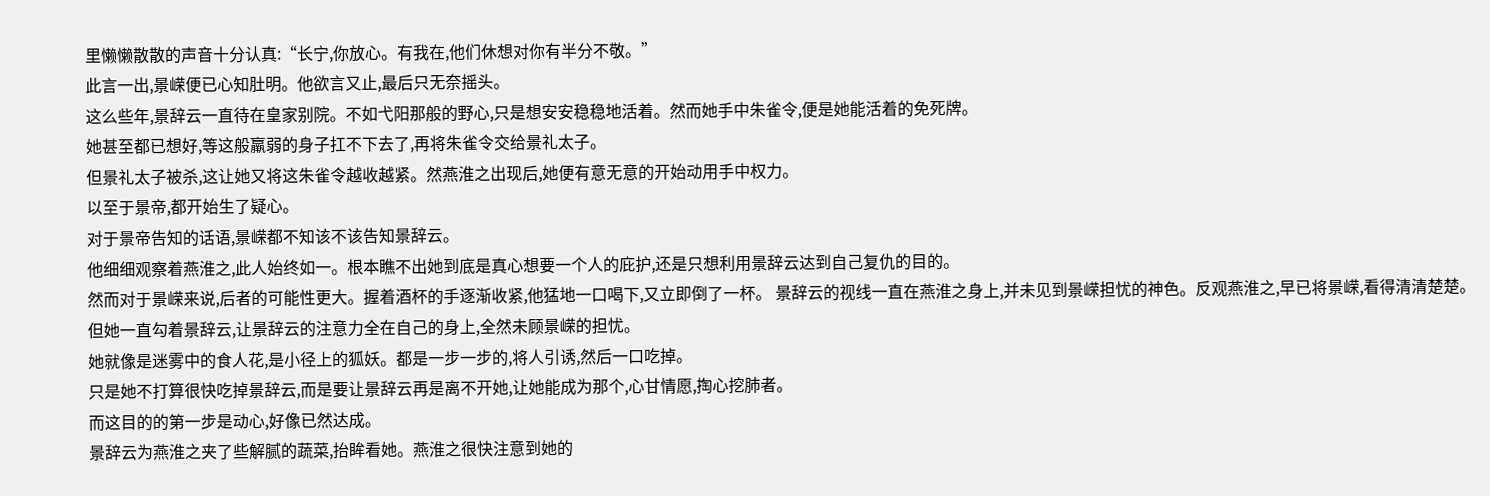里懒懒散散的声音十分认真:“长宁,你放心。有我在,他们休想对你有半分不敬。”
此言一出,景嵘便已心知肚明。他欲言又止,最后只无奈摇头。
这么些年,景辞云一直待在皇家别院。不如弋阳那般的野心,只是想安安稳稳地活着。然而她手中朱雀令,便是她能活着的免死牌。
她甚至都已想好,等这般羸弱的身子扛不下去了,再将朱雀令交给景礼太子。
但景礼太子被杀,这让她又将这朱雀令越收越紧。然燕淮之出现后,她便有意无意的开始动用手中权力。
以至于景帝,都开始生了疑心。
对于景帝告知的话语,景嵘都不知该不该告知景辞云。
他细细观察着燕淮之,此人始终如一。根本瞧不出她到底是真心想要一个人的庇护,还是只想利用景辞云达到自己复仇的目的。
然而对于景嵘来说,后者的可能性更大。握着酒杯的手逐渐收紧,他猛地一口喝下,又立即倒了一杯。 景辞云的视线一直在燕淮之身上,并未见到景嵘担忧的神色。反观燕淮之,早已将景嵘,看得清清楚楚。
但她一直勾着景辞云,让景辞云的注意力全在自己的身上,全然未顾景嵘的担忧。
她就像是迷雾中的食人花,是小径上的狐妖。都是一步一步的,将人引诱,然后一口吃掉。
只是她不打算很快吃掉景辞云,而是要让景辞云再是离不开她,让她能成为那个,心甘情愿,掏心挖肺者。
而这目的的第一步是动心,好像已然达成。
景辞云为燕淮之夹了些解腻的蔬菜,抬眸看她。燕淮之很快注意到她的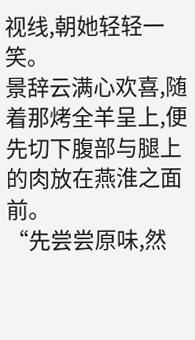视线,朝她轻轻一笑。
景辞云满心欢喜,随着那烤全羊呈上,便先切下腹部与腿上的肉放在燕淮之面前。
“先尝尝原味,然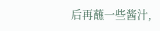后再蘸一些酱汁,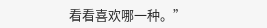看看喜欢哪一种。”